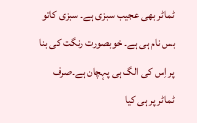ٹماٹر بھی عجیب سبزی ہے۔ سبزی کاتو بس نام ہی ہے۔ خوبصورت رنگت کی بنا پر اِس کی الگ ہی پہچان ہے۔صرف ٹماٹر پر ہی کیا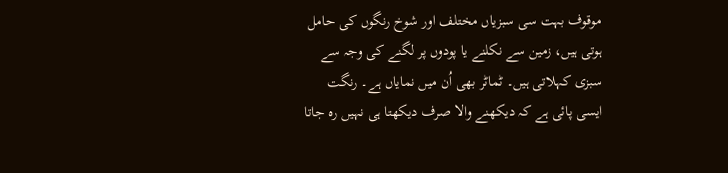موقوف بہت سی سبزیاں مختلف اور شوخ رنگوں کی حامل ہوتی ہیں، زمین سے نکلنے یا پودوں پر لگنے کی وجہ سے سبزی کہلاتی ہیں۔ ٹماٹر بھی اُن میں نمایاں ہے۔ رنگت ایسی پائی ہے کہ دیکھنے والا صرف دیکھتا ہی نہیں رہ جاتا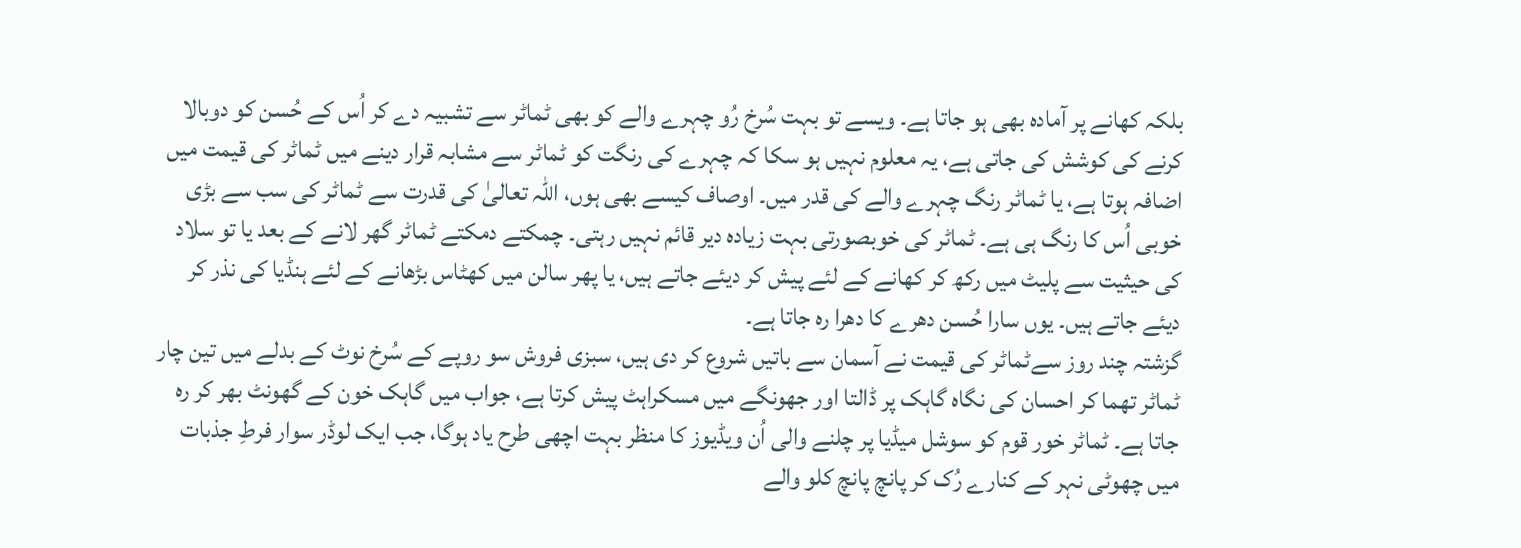بلکہ کھانے پر آمادہ بھی ہو جاتا ہے۔ ویسے تو بہت سُرخ رُو چہرے والے کو بھی ٹماٹر سے تشبیہ دے کر اُس کے حُسن کو دوبالا کرنے کی کوشش کی جاتی ہے، یہ معلوم نہیں ہو سکا کہ چہرے کی رنگت کو ٹماٹر سے مشابہ قرار دینے میں ٹماٹر کی قیمت میں اضافہ ہوتا ہے، یا ٹماٹر رنگ چہرے والے کی قدر میں۔ اوصاف کیسے بھی ہوں، اللہ تعالیٰ کی قدرت سے ٹماٹر کی سب سے بڑی خوبی اُس کا رنگ ہی ہے۔ ٹماٹر کی خوبصورتی بہت زیادہ دیر قائم نہیں رہتی۔ چمکتے دمکتے ٹماٹر گھر لانے کے بعد یا تو سلاد کی حیثیت سے پلیٹ میں رکھ کر کھانے کے لئے پیش کر دیئے جاتے ہیں، یا پھر سالن میں کھٹاس بڑھانے کے لئے ہنڈیا کی نذر کر دیئے جاتے ہیں۔ یوں سارا حُسن دھرے کا دھرا رہ جاتا ہے۔
گزشتہ چند روز سےٹماٹر کی قیمت نے آسمان سے باتیں شروع کر دی ہیں، سبزی فروش سو روپے کے سُرخ نوٹ کے بدلے میں تین چار ٹماٹر تھما کر احسان کی نگاہ گاہک پر ڈالتا اور جھونگے میں مسکراہٹ پیش کرتا ہے، جواب میں گاہک خون کے گھونٹ بھر کر رہ جاتا ہے۔ ٹماٹر خور قوم کو سوشل میڈیا پر چلنے والی اُن ویڈیوز کا منظر بہت اچھی طرح یاد ہوگا، جب ایک لوڈر سوار فرطِ جذبات میں چھوٹی نہر کے کنارے رُک کر پانچ پانچ کلو والے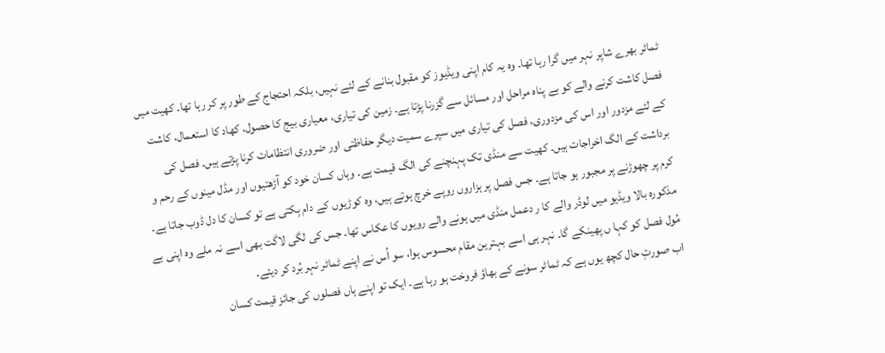ٹماٹر بھرے شاپر نہر میں گرا رہا تھا۔ وہ یہ کام اپنی ویڈیوز کو مقبول بنانے کے لئے نہیں، بلکہ احتجاج کے طور پر کر رہا تھا۔ کھیت میں فصل کاشت کرنے والے کو بے پناہ مراحل اور مسائل سے گزرنا پڑتا ہے۔ زمین کی تیاری، معیاری بیج کا حصول، کھاد کا استعمال، کاشت کے لئے مزدور اور اس کی مزدوری، فصل کی تیاری میں سپرے سمیت دیگر حفاظتی اور ضروری انتظامات کرنا پڑتے ہیں۔ فصل کی برداشت کے الگ اخراجات ہیں۔ کھیت سے منڈی تک پہنچنے کی الگ قیمت ہے۔ وہاں کسان خود کو آڑھتیوں اور مڈل مینوں کے رحم و کرم پر چھوڑنے پر مجبور ہو جاتا ہے۔ جس فصل پر ہزاروں روپے خرچ ہوتے ہیں، وہ کوڑیوں کے دام بِکتی ہے تو کسان کا دل ڈوب جاتا ہے۔ مذکورہ بالا ویڈیو میں لوڈر والے کا ر دعمل منڈی میں ہونے والے رویوں کا عکاس تھا۔ جس کی لگی لاگت بھی اسے نہ ملے وہ اپنی بے مُول فصل کو کہا ں پھینکے گا۔ نہر ہی اسے بہترین مقام محسوس ہوا، سو اُس نے اپنے ٹماٹر نہر بُرد کر دیئے۔
اب صورتِ حال کچھ یوں ہے کہ ٹماٹر سونے کے بھاؤ فروخت ہو رہا ہے۔ ایک تو اپنے ہاں فصلوں کی جائز قیمت کسان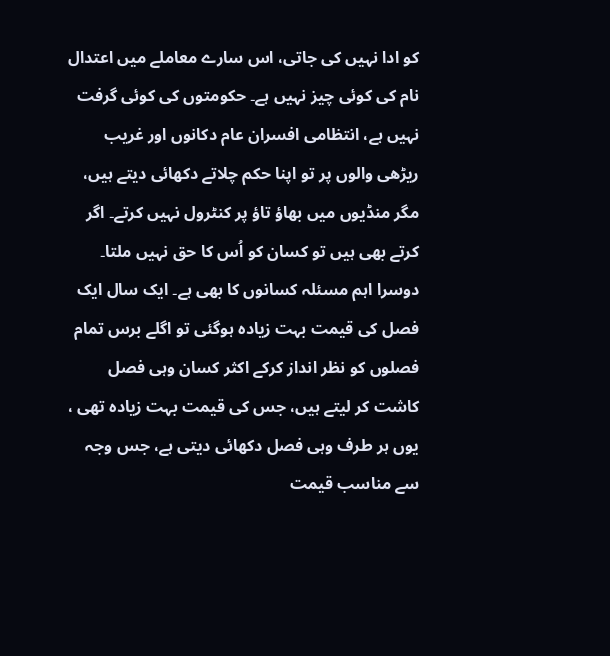کو ادا نہیں کی جاتی، اس سارے معاملے میں اعتدال نام کی کوئی چیز نہیں ہے۔ حکومتوں کی کوئی گرفت نہیں ہے، انتظامی افسران عام دکانوں اور غریب ریڑھی والوں پر تو اپنا حکم چلاتے دکھائی دیتے ہیں، مگر منڈیوں میں بھاؤ تاؤ پر کنٹرول نہیں کرتے۔ اگر کرتے بھی ہیں تو کسان کو اُس کا حق نہیں ملتا۔ دوسرا اہم مسئلہ کسانوں کا بھی ہے۔ ایک سال ایک فصل کی قیمت بہت زیادہ ہوگئی تو اگلے برس تمام فصلوں کو نظر انداز کرکے اکثر کسان وہی فصل کاشت کر لیتے ہیں، جس کی قیمت بہت زیادہ تھی ، یوں ہر طرف وہی فصل دکھائی دیتی ہے، جس وجہ سے مناسب قیمت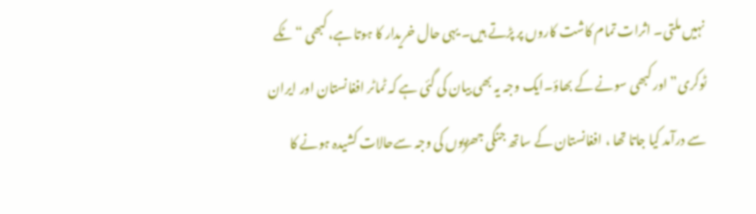نہیں ملتی۔ اثرات تمام کاشت کاروں پر پڑتے ہیں۔ یہی حال خریدار کا ہوتا ہے، کبھی “ٹکے ٹوکری” اور کبھی سونے کے بھاؤ۔ایک وجہ یہ بھی بیان کی گئی ہے کہ ٹماٹر افغانستان اور ایران سے درآمد کیا جاتا تھا ، افغانستان کے ساتھ جنگی جھڑپوں کی وجہ سےحالات کشیدہ ہونے کا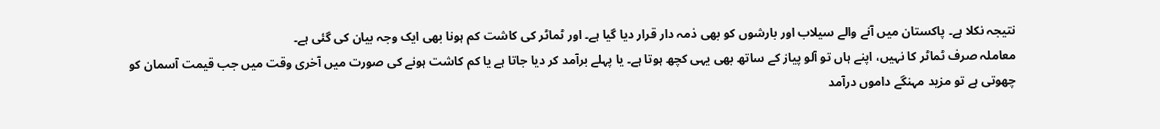نتیجہ نکلا ہے۔ پاکستان میں آنے والے سیلاب اور بارشوں کو بھی ذمہ دار قرار دیا گیا ہے۔ اور ٹماٹر کی کاشت کم ہونا بھی ایک وجہ بیان کی گئی ہے۔
معاملہ صرف ٹماٹر کا نہیں، اپنے ہاں تو آلو پیاز کے ساتھ بھی یہی کچھ ہوتا ہے۔ یا پہلے برآمد کر دیا جاتا ہے یا کم کاشت ہونے کی صورت میں آخری وقت میں جب قیمت آسمان کو چھوتی ہے تو مزید مہنگے داموں درآمد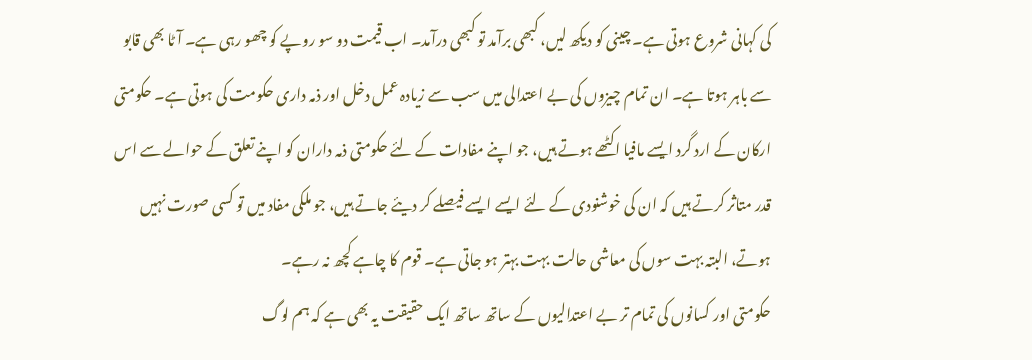کی کہانی شروع ہوتی ہے۔ چینی کو دیکھ لیں، کبھی برآمد تو کبھی درآمد۔ اب قیمت دو سو روپے کو چھو رہی ہے۔ آٹا بھی قابو سے باہر ہوتا ہے۔ ان تمام چیزوں کی بے اعتدالی میں سب سے زیادہ عمل دخل اور ذمہ داری حکومت کی ہوتی ہے۔ حکومتی ارکان کے ارد گرد ایسے مافیا اکٹھے ہوتے ہیں، جو اپنے مفادات کے لئے حکومتی ذمہ داران کو اپنے تعلق کے حوالے سے اس قدر متاثر کرتے ہیں کہ ان کی خوشنودی کے لئے ایسے ایسے فیصلے کر دیئے جاتے ہیں، جو ملکی مفاد میں تو کسی صورت نہیں ہوتے، البتہ بہت سوں کی معاشی حالت بہت بہتر ہو جاتی ہے۔ قوم کا چاہے کچھ نہ رہے۔
حکومتی اور کسانوں کی تمام تر بے اعتدالیوں کے ساتھ ساتھ ایک حقیقت یہ بھی ہے کہ ہم لوگ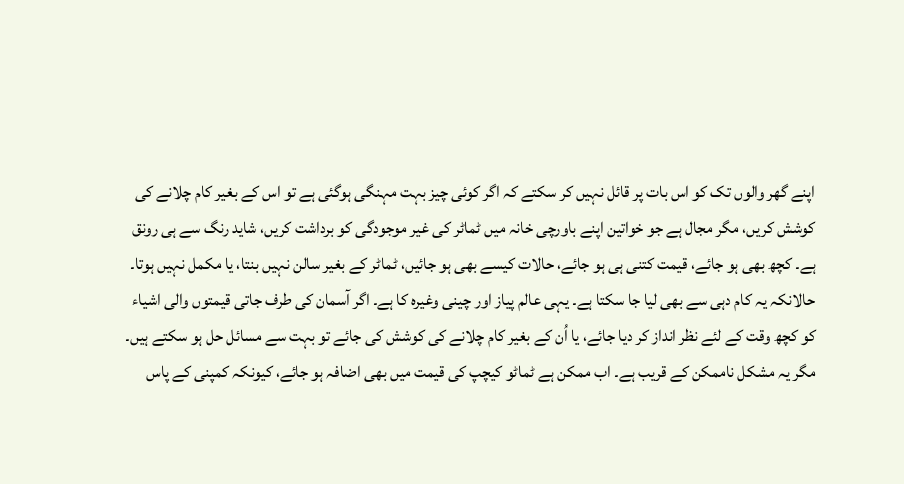اپنے گھر والوں تک کو اس بات پر قائل نہیں کر سکتے کہ اگر کوئی چیز بہت مہنگی ہوگئی ہے تو اس کے بغیر کام چلانے کی کوشش کریں، مگر مجال ہے جو خواتین اپنے باورچی خانہ میں ٹماٹر کی غیر موجودگی کو برداشت کریں، شاید رنگ سے ہی رونق ہے۔ کچھ بھی ہو جائے، قیمت کتنی ہی ہو جائے، حالات کیسے بھی ہو جائیں، ٹماٹر کے بغیر سالن نہیں بنتا، یا مکمل نہیں ہوتا۔ حالانکہ یہ کام دہی سے بھی لیا جا سکتا ہے۔ یہی عالم پیاز اور چینی وغیرہ کا ہے۔ اگر آسمان کی طرف جاتی قیمتوں والی اشیاء کو کچھ وقت کے لئے نظر انداز کر دیا جائے، یا اُن کے بغیر کام چلانے کی کوشش کی جائے تو بہت سے مسائل حل ہو سکتے ہیں۔ مگر یہ مشکل ناممکن کے قریب ہے۔ اب ممکن ہے ٹماٹو کیچپ کی قیمت میں بھی اضافہ ہو جائے، کیونکہ کمپنی کے پاس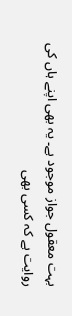بہت معقول جواز موجود ہے۔ یہ بھی اپنے ہاں کی روایت ہے کہ کسی بھی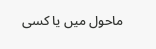ماحول میں یا کسی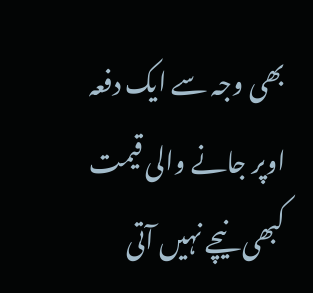بھی وجہ سے ایک دفعہ اوپر جانے والی قیمت کبھی نیچے نہیں آتی